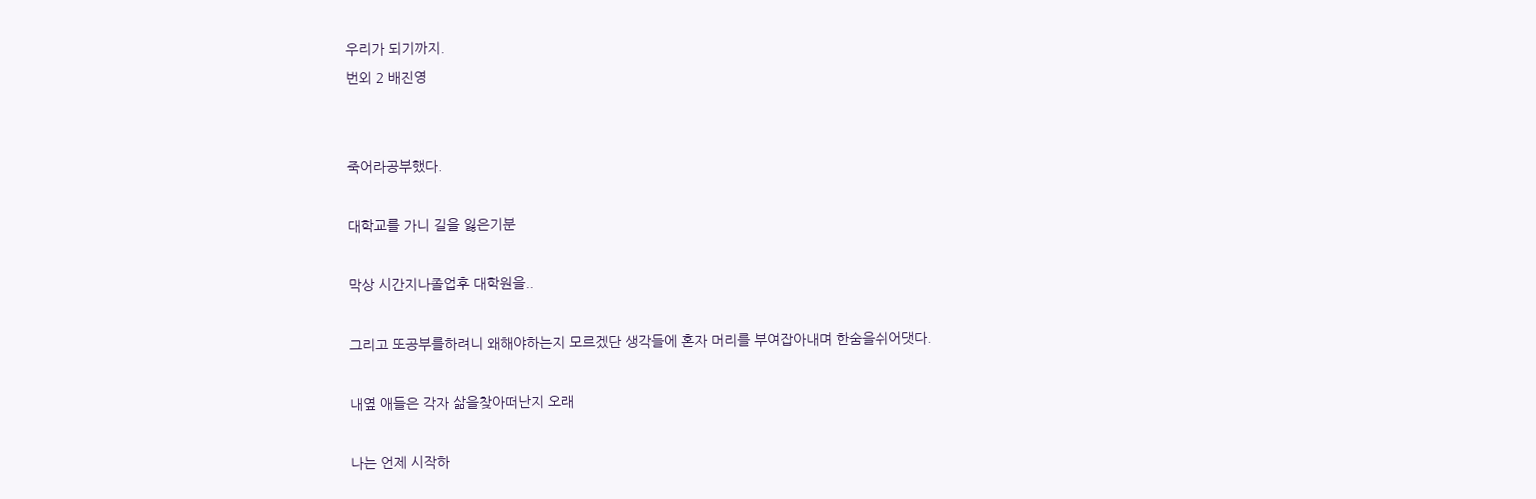우리가 되기까지.
번외 2 배진영


죽어라공부했다.

대학교를 가니 길을 잃은기분

막상 시간지나졸업후 대학원을..

그리고 또공부를하려니 왜해야하는지 모르겠단 생각들에 혼자 머리를 부여잡아내며 한숨을쉬어댓다.

내옆 애들은 각자 삶을찾아떠난지 오래

나는 언제 시작하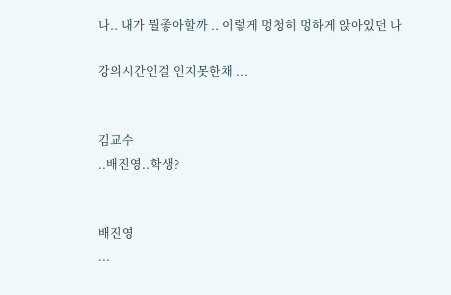나.. 내가 뭘좋아할까 .. 이렇게 멍청히 멍하게 앉아있던 나

강의시간인걸 인지못한채 ...


김교수
..배진영..학생?


배진영
...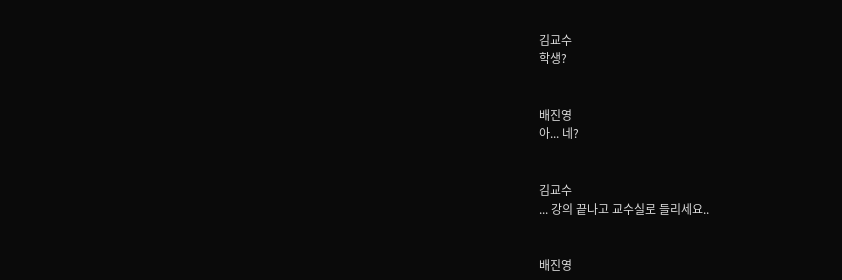김교수
학생?


배진영
아... 네?


김교수
... 강의 끝나고 교수실로 들리세요..


배진영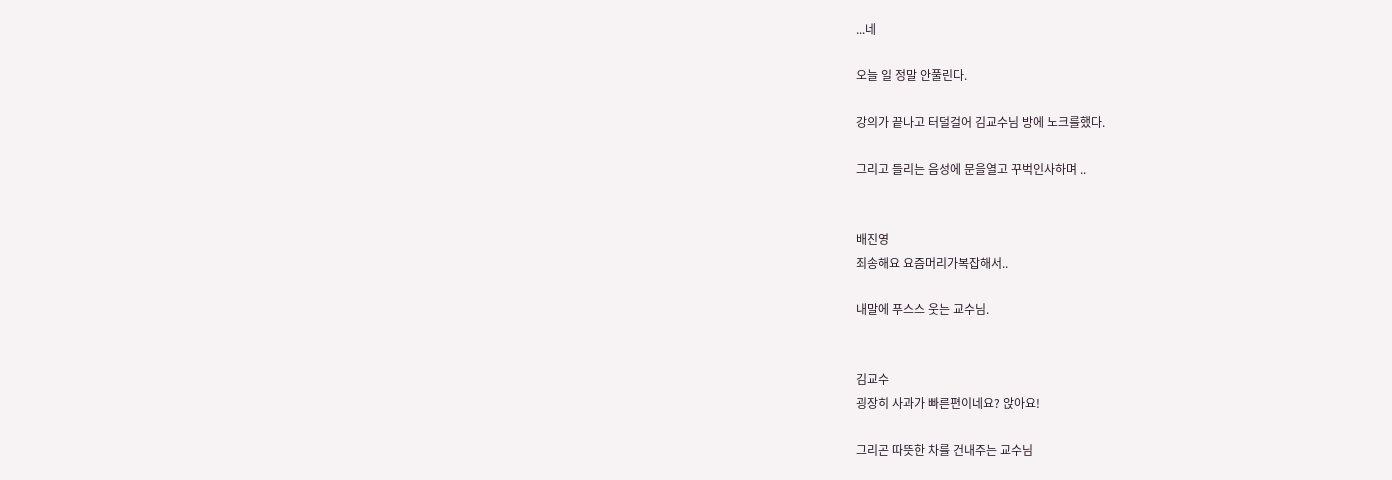...네

오늘 일 정말 안풀린다.

강의가 끝나고 터덜걸어 김교수님 방에 노크를했다.

그리고 들리는 음성에 문을열고 꾸벅인사하며 ..


배진영
죄송해요 요즘머리가복잡해서..

내말에 푸스스 웃는 교수님.


김교수
굉장히 사과가 빠른편이네요? 앉아요!

그리곤 따뜻한 차를 건내주는 교수님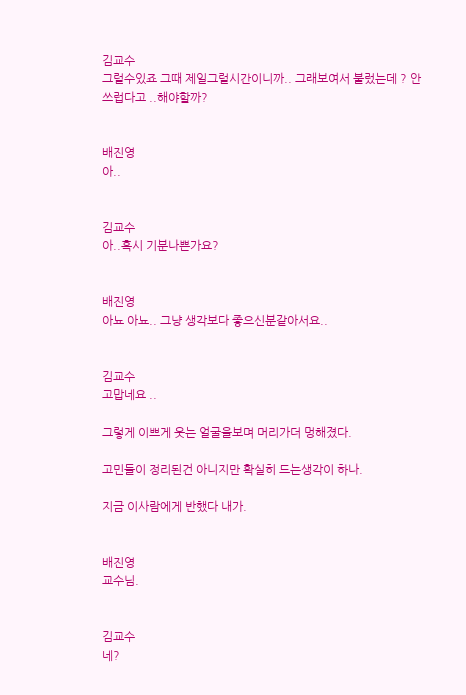김교수
그럴수있죠 그때 제일그럴시간이니까.. 그래보여서 불렀는데 ? 안쓰럽다고 ..해야할까?


배진영
아..


김교수
아..혹시 기분나쁜가요?


배진영
아뇨 아뇨.. 그냥 생각보다 좋으신분같아서요..


김교수
고맙네요 ..

그렇게 이쁘게 웃는 얼굴을보며 머리가더 멍해졌다.

고민들이 정리된건 아니지만 확실히 드는생각이 하나.

지금 이사람에게 반했다 내가.


배진영
교수님.


김교수
네?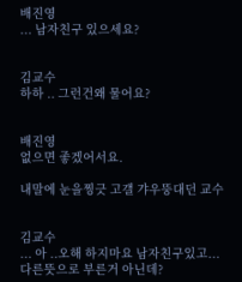배진영
... 남자친구 있으세요?


김교수
하하 .. 그런건왜 물어요?


배진영
없으면 좋겠어서요.

내말에 눈을찡긋 고갤 갸우뚱대던 교수


김교수
... 아 ..오해 하지마요 남자친구있고... 다른뜻으로 부른거 아닌데?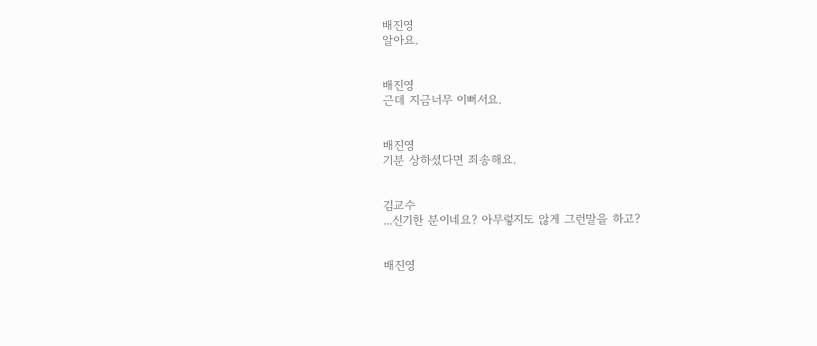배진영
알아요.


배진영
근데 지금너무 이뻐서요.


배진영
기분 상하셨다면 죄송해요.


김교수
...신기한 분이네요? 아무렇지도 않게 그런말을 하고?


배진영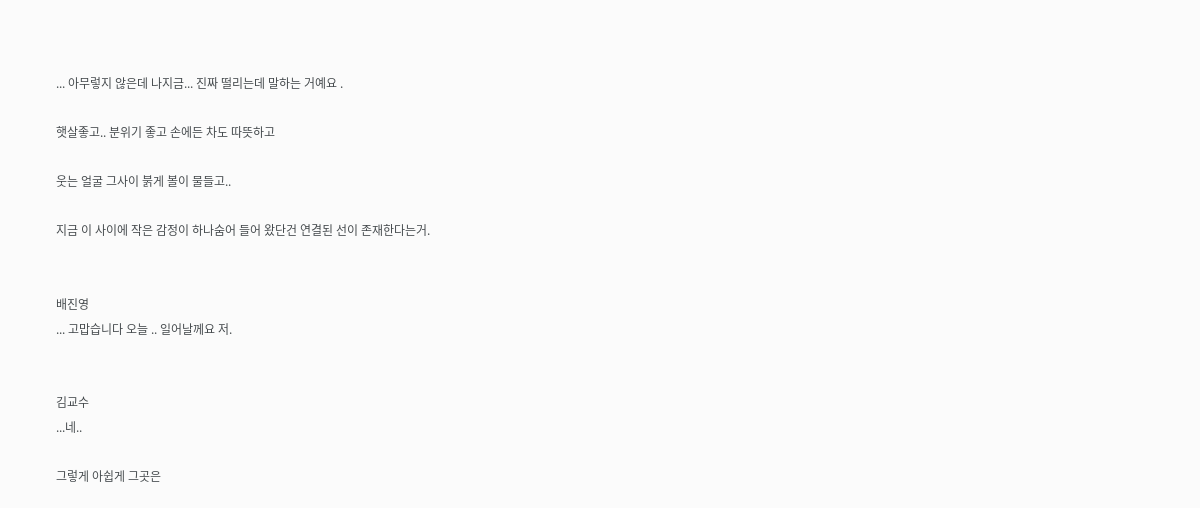... 아무렇지 않은데 나지금... 진짜 떨리는데 말하는 거예요 .

햇살좋고.. 분위기 좋고 손에든 차도 따뜻하고

웃는 얼굴 그사이 붉게 볼이 물들고..

지금 이 사이에 작은 감정이 하나숨어 들어 왔단건 연결된 선이 존재한다는거.


배진영
... 고맙습니다 오늘 .. 일어날께요 저.


김교수
...네..

그렇게 아쉽게 그곳은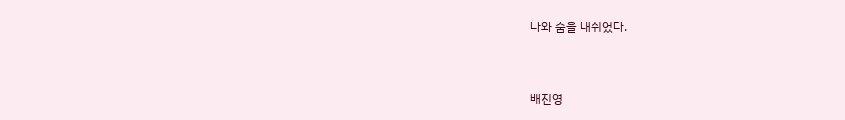나와 숨을 내쉬었다.


배진영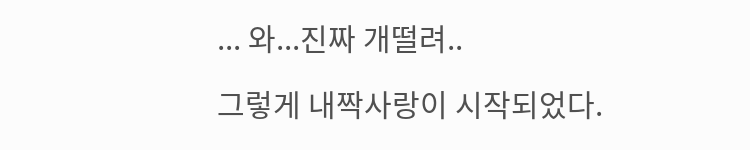... 와...진짜 개떨려..

그렇게 내짝사랑이 시작되었다.